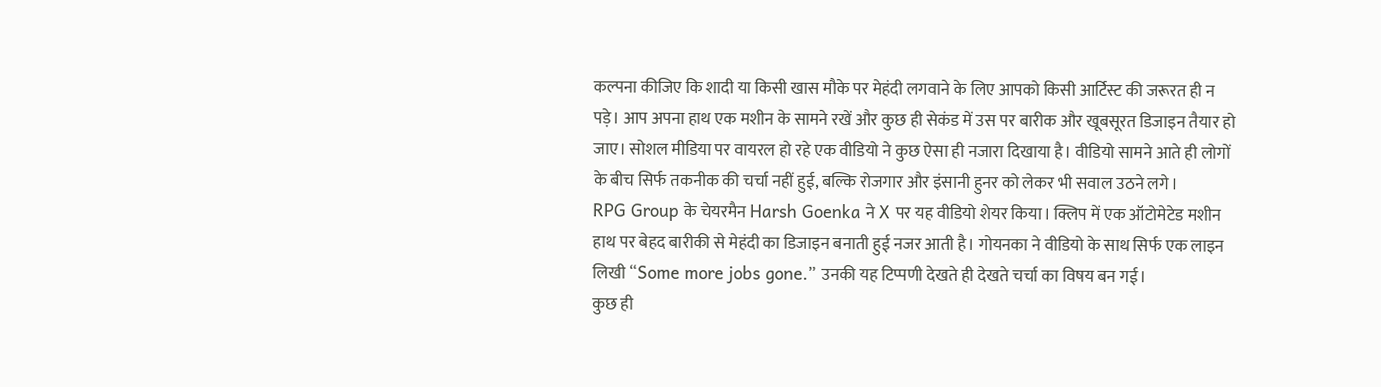कल्पना कीजिए कि शादी या किसी खास मौके पर मेहंदी लगवाने के लिए आपको किसी आर्टिस्ट की जरूरत ही न पड़े। आप अपना हाथ एक मशीन के सामने रखें और कुछ ही सेकंड में उस पर बारीक और खूबसूरत डिजाइन तैयार हो जाए। सोशल मीडिया पर वायरल हो रहे एक वीडियो ने कुछ ऐसा ही नजारा दिखाया है। वीडियो सामने आते ही लोगों के बीच सिर्फ तकनीक की चर्चा नहीं हुई, बल्कि रोजगार और इंसानी हुनर को लेकर भी सवाल उठने लगे।
RPG Group के चेयरमैन Harsh Goenka ने X पर यह वीडियो शेयर किया। क्लिप में एक ऑटोमेटेड मशीन हाथ पर बेहद बारीकी से मेहंदी का डिजाइन बनाती हुई नजर आती है। गोयनका ने वीडियो के साथ सिर्फ एक लाइन लिखी “Some more jobs gone.” उनकी यह टिप्पणी देखते ही देखते चर्चा का विषय बन गई।
कुछ ही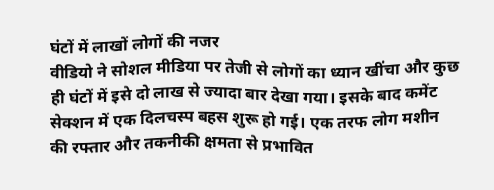घंटों में लाखों लोगों की नजर
वीडियो ने सोशल मीडिया पर तेजी से लोगों का ध्यान खींचा और कुछ ही घंटों में इसे दो लाख से ज्यादा बार देखा गया। इसके बाद कमेंट सेक्शन में एक दिलचस्प बहस शुरू हो गई। एक तरफ लोग मशीन की रफ्तार और तकनीकी क्षमता से प्रभावित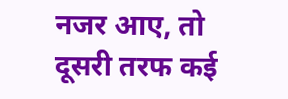नजर आए, तो दूसरी तरफ कई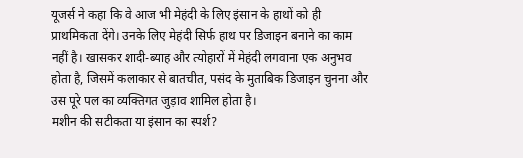यूजर्स ने कहा कि वे आज भी मेहंदी के लिए इंसान के हाथों को ही प्राथमिकता देंगे। उनके लिए मेहंदी सिर्फ हाथ पर डिजाइन बनाने का काम नहीं है। खासकर शादी-ब्याह और त्योहारों में मेहंदी लगवाना एक अनुभव होता है, जिसमें कलाकार से बातचीत, पसंद के मुताबिक डिजाइन चुनना और उस पूरे पल का व्यक्तिगत जुड़ाव शामिल होता है।
मशीन की सटीकता या इंसान का स्पर्श?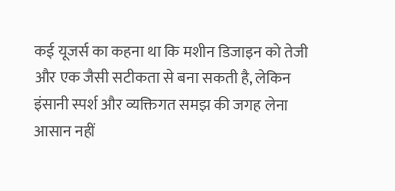कई यूजर्स का कहना था कि मशीन डिजाइन को तेजी और एक जैसी सटीकता से बना सकती है, लेकिन इंसानी स्पर्श और व्यक्तिगत समझ की जगह लेना आसान नहीं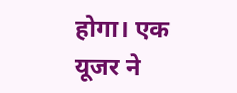होगा। एक यूजर ने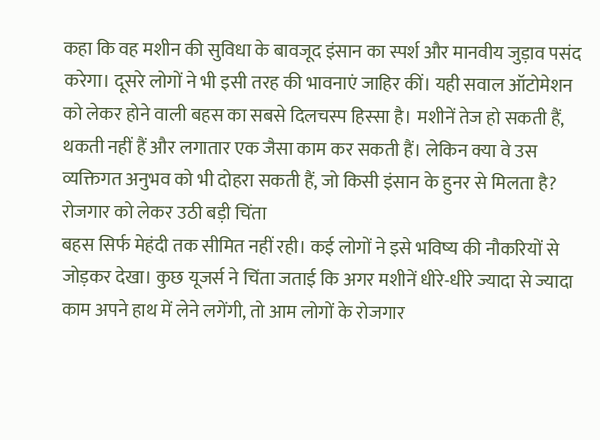कहा कि वह मशीन की सुविधा के बावजूद इंसान का स्पर्श और मानवीय जुड़ाव पसंद करेगा। दूसरे लोगों ने भी इसी तरह की भावनाएं जाहिर कीं। यही सवाल ऑटोमेशन को लेकर होने वाली बहस का सबसे दिलचस्प हिस्सा है। मशीनें तेज हो सकती हैं, थकती नहीं हैं और लगातार एक जैसा काम कर सकती हैं। लेकिन क्या वे उस व्यक्तिगत अनुभव को भी दोहरा सकती हैं, जो किसी इंसान के हुनर से मिलता है?
रोजगार को लेकर उठी बड़ी चिंता
बहस सिर्फ मेहंदी तक सीमित नहीं रही। कई लोगों ने इसे भविष्य की नौकरियों से जोड़कर देखा। कुछ यूजर्स ने चिंता जताई कि अगर मशीनें धीरे-धीरे ज्यादा से ज्यादा काम अपने हाथ में लेने लगेंगी, तो आम लोगों के रोजगार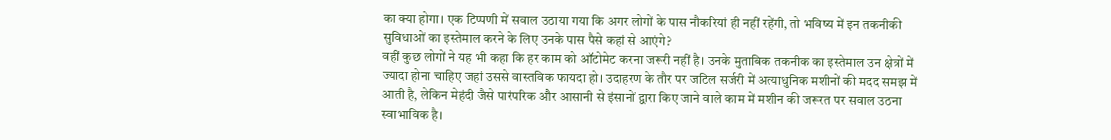का क्या होगा। एक टिप्पणी में सवाल उठाया गया कि अगर लोगों के पास नौकरियां ही नहीं रहेंगी, तो भविष्य में इन तकनीकी सुविधाओं का इस्तेमाल करने के लिए उनके पास पैसे कहां से आएंगे?
वहीं कुछ लोगों ने यह भी कहा कि हर काम को ऑटोमेट करना जरूरी नहीं है। उनके मुताबिक तकनीक का इस्तेमाल उन क्षेत्रों में ज्यादा होना चाहिए जहां उससे वास्तविक फायदा हो। उदाहरण के तौर पर जटिल सर्जरी में अत्याधुनिक मशीनों की मदद समझ में आती है, लेकिन मेहंदी जैसे पारंपरिक और आसानी से इंसानों द्वारा किए जाने वाले काम में मशीन की जरूरत पर सवाल उठना स्वाभाविक है।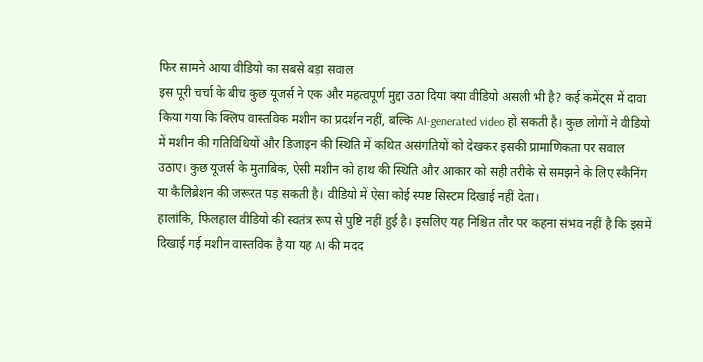फिर सामने आया वीडियो का सबसे बड़ा सवाल
इस पूरी चर्चा के बीच कुछ यूजर्स ने एक और महत्वपूर्ण मुद्दा उठा दिया क्या वीडियो असली भी है? कई कमेंट्स में दावा किया गया कि क्लिप वास्तविक मशीन का प्रदर्शन नहीं, बल्कि AI-generated video हो सकती है। कुछ लोगों ने वीडियो में मशीन की गतिविधियों और डिजाइन की स्थिति में कथित असंगतियों को देखकर इसकी प्रामाणिकता पर सवाल उठाए। कुछ यूजर्स के मुताबिक, ऐसी मशीन को हाथ की स्थिति और आकार को सही तरीके से समझने के लिए स्कैनिंग या कैलिब्रेशन की जरूरत पड़ सकती है। वीडियो में ऐसा कोई स्पष्ट सिस्टम दिखाई नहीं देता।
हालांकि, फिलहाल वीडियो की स्वतंत्र रूप से पुष्टि नहीं हुई है। इसलिए यह निश्चित तौर पर कहना संभव नहीं है कि इसमें दिखाई गई मशीन वास्तविक है या यह AI की मदद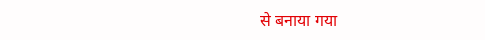से बनाया गया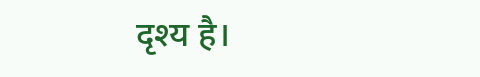दृश्य है।